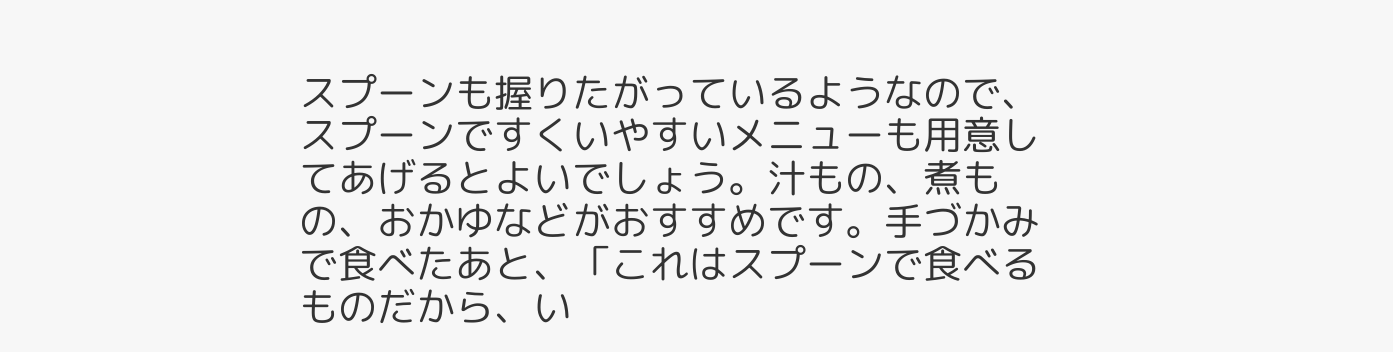スプーンも握りたがっているようなので、スプーンですくいやすいメニューも用意してあげるとよいでしょう。汁もの、煮もの、おかゆなどがおすすめです。手づかみで食べたあと、「これはスプーンで食べるものだから、い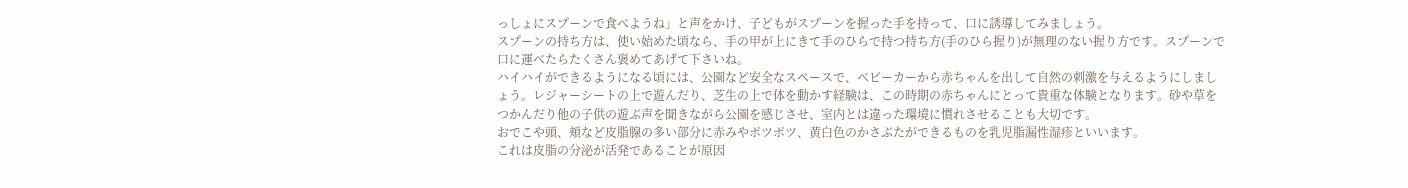っしょにスプーンで食べようね」と声をかけ、子どもがスプーンを握った手を持って、口に誘導してみましょう。
スプーンの持ち方は、使い始めた頃なら、手の甲が上にきて手のひらで持つ持ち方(手のひら握り)が無理のない握り方です。スプーンで口に運べたらたくさん褒めてあげて下さいね。
ハイハイができるようになる頃には、公園など安全なスペースで、ベビーカーから赤ちゃんを出して自然の刺激を与えるようにしましょう。レジャーシートの上で遊んだり、芝生の上で体を動かす経験は、この時期の赤ちゃんにとって貴重な体験となります。砂や草をつかんだり他の子供の遊ぶ声を聞きながら公園を感じさせ、室内とは違った環境に慣れさせることも大切です。
おでこや頭、頬など皮脂腺の多い部分に赤みやポツポツ、黄白色のかさぶたができるものを乳児脂漏性湿疹といいます。
これは皮脂の分泌が活発であることが原因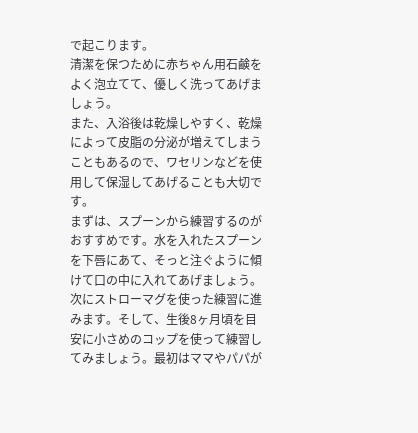で起こります。
清潔を保つために赤ちゃん用石鹸をよく泡立てて、優しく洗ってあげましょう。
また、入浴後は乾燥しやすく、乾燥によって皮脂の分泌が増えてしまうこともあるので、ワセリンなどを使用して保湿してあげることも大切です。
まずは、スプーンから練習するのがおすすめです。水を入れたスプーンを下唇にあて、そっと注ぐように傾けて口の中に入れてあげましょう。
次にストローマグを使った練習に進みます。そして、生後8ヶ月頃を目安に小さめのコップを使って練習してみましょう。最初はママやパパが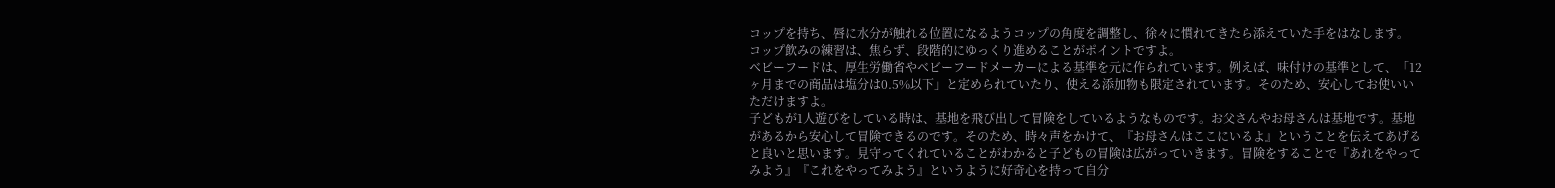コップを持ち、唇に水分が触れる位置になるようコップの角度を調整し、徐々に慣れてきたら添えていた手をはなします。
コップ飲みの練習は、焦らず、段階的にゆっくり進めることがポイントですよ。
ベビーフードは、厚生労働省やベビーフードメーカーによる基準を元に作られています。例えば、味付けの基準として、「12ヶ月までの商品は塩分は0.5%以下」と定められていたり、使える添加物も限定されています。そのため、安心してお使いいただけますよ。
子どもが1人遊びをしている時は、基地を飛び出して冒険をしているようなものです。お父さんやお母さんは基地です。基地があるから安心して冒険できるのです。そのため、時々声をかけて、『お母さんはここにいるよ』ということを伝えてあげると良いと思います。見守ってくれていることがわかると子どもの冒険は広がっていきます。冒険をすることで『あれをやってみよう』『これをやってみよう』というように好奇心を持って自分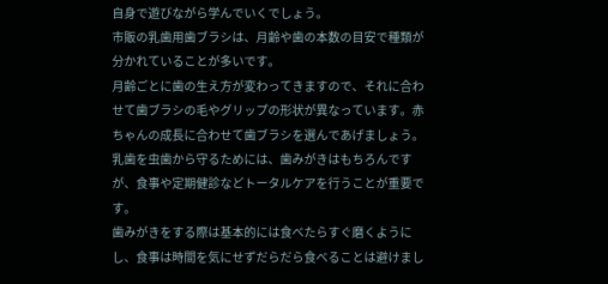自身で遊びながら学んでいくでしょう。
市販の乳歯用歯ブラシは、月齢や歯の本数の目安で種類が分かれていることが多いです。
月齢ごとに歯の生え方が変わってきますので、それに合わせて歯ブラシの毛やグリップの形状が異なっています。赤ちゃんの成長に合わせて歯ブラシを選んであげましょう。
乳歯を虫歯から守るためには、歯みがきはもちろんですが、食事や定期健診などトータルケアを行うことが重要です。
歯みがきをする際は基本的には食べたらすぐ磨くようにし、食事は時間を気にせずだらだら食べることは避けまし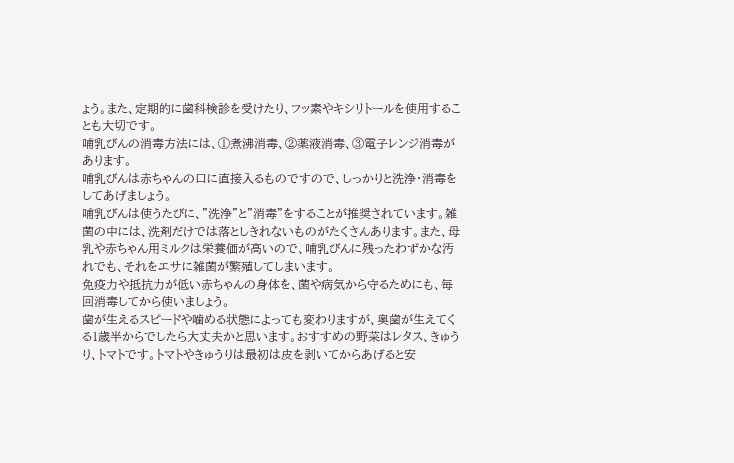ょう。また、定期的に歯科検診を受けたり、フッ素やキシリトールを使用することも大切です。
哺乳びんの消毒方法には、①煮沸消毒、②薬液消毒、③電子レンジ消毒があります。
哺乳びんは赤ちゃんの口に直接入るものですので、しっかりと洗浄・消毒をしてあげましょう。
哺乳びんは使うたびに、”洗浄”と”消毒”をすることが推奨されています。雑菌の中には、洗剤だけでは落としきれないものがたくさんあります。また、母乳や赤ちゃん用ミルクは栄養価が高いので、哺乳びんに残ったわずかな汚れでも、それをエサに雑菌が繁殖してしまいます。
免疫力や抵抗力が低い赤ちゃんの身体を、菌や病気から守るためにも、毎回消毒してから使いましょう。
歯が生えるスピードや噛める状態によっても変わりますが、奥歯が生えてくる1歳半からでしたら大丈夫かと思います。おすすめの野菜はレタス、きゅうり、トマトです。トマトやきゅうりは最初は皮を剥いてからあげると安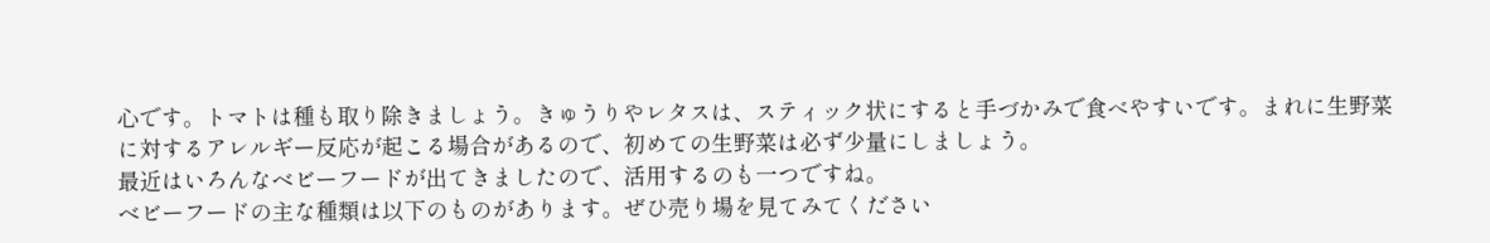心です。トマトは種も取り除きましょう。きゅうりやレタスは、スティック状にすると手づかみで食べやすいです。まれに生野菜に対するアレルギー反応が起こる場合があるので、初めての生野菜は必ず少量にしましょう。
最近はいろんなベビーフードが出てきましたので、活用するのも一つですね。
ベビーフードの主な種類は以下のものがあります。ぜひ売り場を見てみてください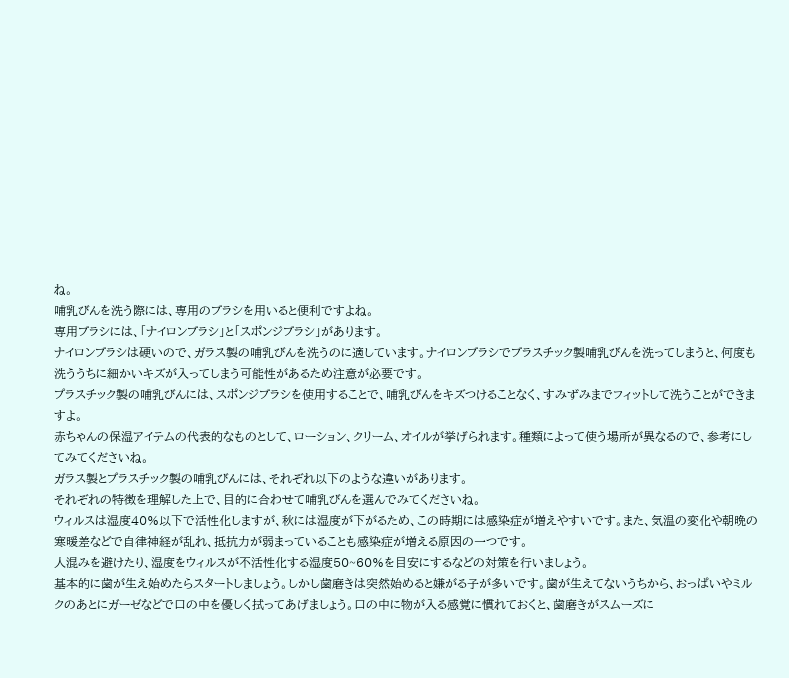ね。
哺乳びんを洗う際には、専用のブラシを用いると便利ですよね。
専用ブラシには、「ナイロンブラシ」と「スポンジブラシ」があります。
ナイロンブラシは硬いので、ガラス製の哺乳びんを洗うのに適しています。ナイロンブラシでブラスチック製哺乳びんを洗ってしまうと、何度も洗ううちに細かいキズが入ってしまう可能性があるため注意が必要です。
プラスチック製の哺乳びんには、スポンジブラシを使用することで、哺乳びんをキズつけることなく、すみずみまでフィットして洗うことができますよ。
赤ちゃんの保湿アイテムの代表的なものとして、ローション、クリーム、オイルが挙げられます。種類によって使う場所が異なるので、参考にしてみてくださいね。
ガラス製とプラスチック製の哺乳びんには、それぞれ以下のような違いがあります。
それぞれの特徴を理解した上で、目的に合わせて哺乳びんを選んでみてくださいね。
ウィルスは湿度40%以下で活性化しますが、秋には湿度が下がるため、この時期には感染症が増えやすいです。また、気温の変化や朝晩の寒暖差などで自律神経が乱れ、抵抗力が弱まっていることも感染症が増える原因の一つです。
人混みを避けたり、湿度をウィルスが不活性化する湿度50~60%を目安にするなどの対策を行いましょう。
基本的に歯が生え始めたらスタートしましょう。しかし歯磨きは突然始めると嫌がる子が多いです。歯が生えてないうちから、おっぱいやミルクのあとにガーゼなどで口の中を優しく拭ってあげましょう。口の中に物が入る感覚に慣れておくと、歯磨きがスムーズに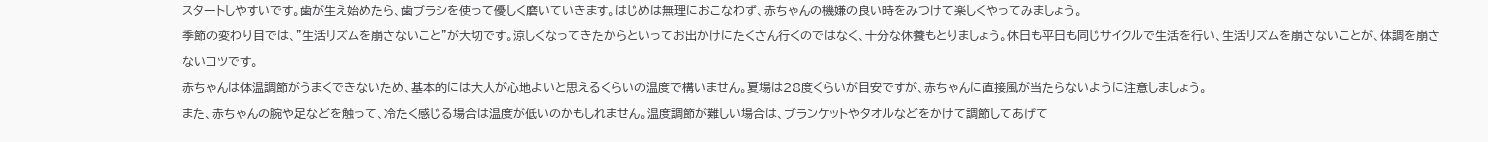スタートしやすいです。歯が生え始めたら、歯ブラシを使って優しく磨いていきます。はじめは無理におこなわず、赤ちゃんの機嫌の良い時をみつけて楽しくやってみましょう。
季節の変わり目では、”生活リズムを崩さないこと”が大切です。涼しくなってきたからといってお出かけにたくさん行くのではなく、十分な休養もとりましょう。休日も平日も同じサイクルで生活を行い、生活リズムを崩さないことが、体調を崩さないコツです。
赤ちゃんは体温調節がうまくできないため、基本的には大人が心地よいと思えるくらいの温度で構いません。夏場は28度くらいが目安ですが、赤ちゃんに直接風が当たらないように注意しましょう。
また、赤ちゃんの腕や足などを触って、冷たく感じる場合は温度が低いのかもしれません。温度調節が難しい場合は、ブランケットやタオルなどをかけて調節してあげて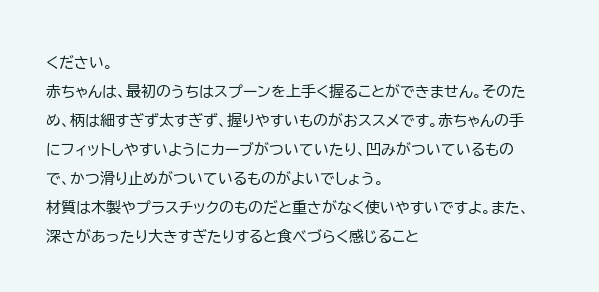ください。
赤ちゃんは、最初のうちはスプーンを上手く握ることができません。そのため、柄は細すぎず太すぎず、握りやすいものがおススメです。赤ちゃんの手にフィットしやすいようにカーブがついていたり、凹みがついているもので、かつ滑り止めがついているものがよいでしょう。
材質は木製やプラスチックのものだと重さがなく使いやすいですよ。また、深さがあったり大きすぎたりすると食べづらく感じること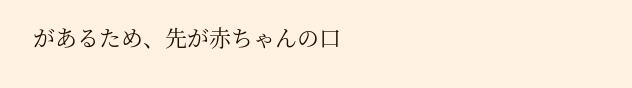があるため、先が赤ちゃんの口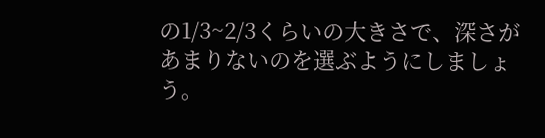の1/3~2/3くらいの大きさで、深さがあまりないのを選ぶようにしましょう。